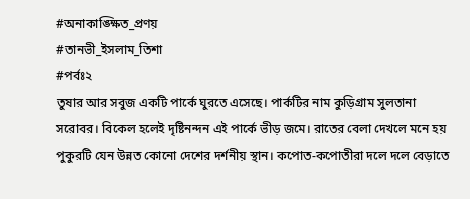#অনাকাঙ্ক্ষিত_প্রণয়
#তানভী_ইসলাম_তিশা
#পর্বঃ২
তুষার আর সবুজ একটি পার্কে ঘুরতে এসেছে। পার্কটির নাম কুড়িগ্রাম সুলতানা সরোবর। বিকেল হলেই দৃষ্টিনন্দন এই পার্কে ভীড় জমে। রাতের বেলা দেখলে মনে হয় পুকুরটি যেন উন্নত কোনো দেশের দর্শনীয় স্থান। কপোত-কপোতীরা দলে দলে বেড়াতে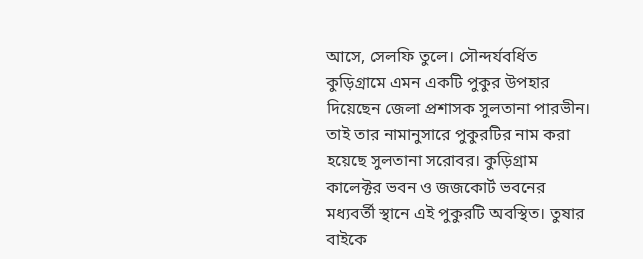আসে, সেলফি তুলে। সৌন্দর্যবর্ধিত কুড়িগ্রামে এমন একটি পুকুর উপহার দিয়েছেন জেলা প্রশাসক সুলতানা পারভীন। তাই তার নামানুসারে পুকুরটির নাম করা হয়েছে সুলতানা সরোবর। কুড়িগ্রাম কালেক্টর ভবন ও জজকোর্ট ভবনের মধ্যবর্তী স্থানে এই পুকুরটি অবস্থিত। তুষার বাইকে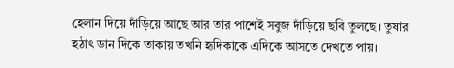হেলান দিয়ে দাঁড়িয়ে আছে আর তার পাশেই সবুজ দাঁড়িয়ে ছবি তুলছে। তুষার হঠাৎ ডান দিকে তাকায় তখনি হৃদিকাকে এদিকে আসতে দেখতে পায়।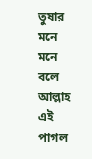তুষার মনে মনে বলে আল্লাহ এই পাগল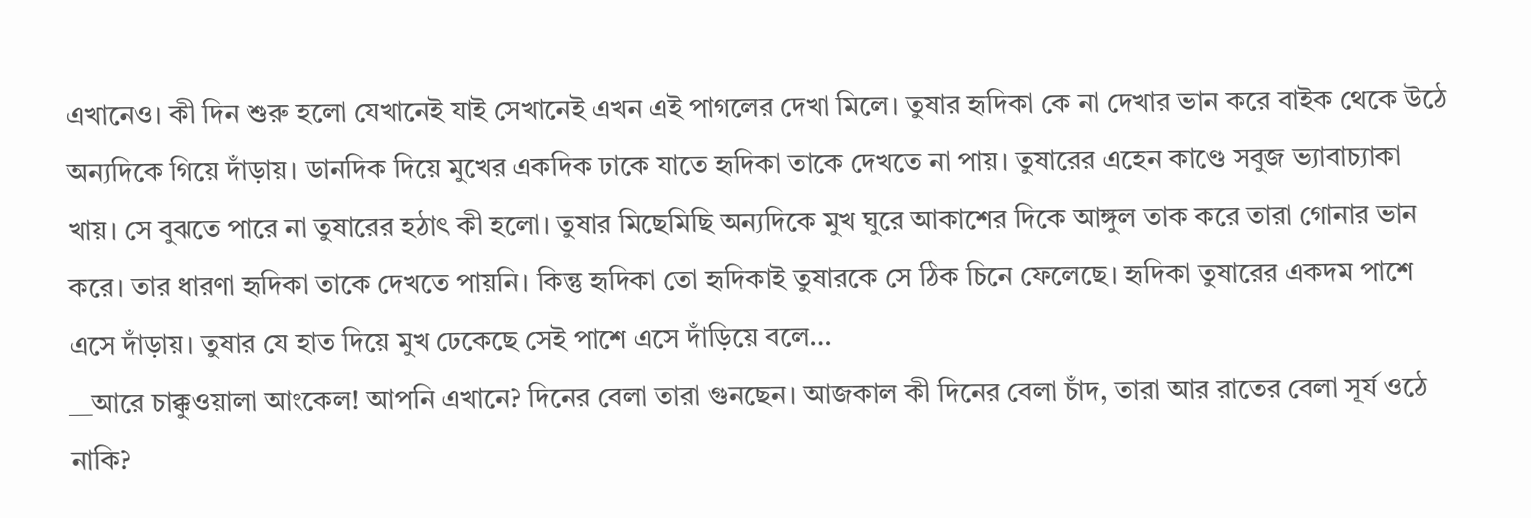এখানেও। কী দিন শুরু হলো যেখানেই যাই সেখানেই এখন এই পাগলের দেখা মিলে। তুষার হৃদিকা কে না দেখার ভান করে বাইক থেকে উঠে অন্যদিকে গিয়ে দাঁড়ায়। ডানদিক দিয়ে মুখের একদিক ঢাকে যাতে হৃদিকা তাকে দেখতে না পায়। তুষারের এহেন কাণ্ডে সবুজ ভ্যাবাচ্যাকা খায়। সে বুঝতে পারে না তুষারের হঠাৎ কী হলো। তুষার মিছেমিছি অন্যদিকে মুখ ঘুরে আকাশের দিকে আঙ্গুল তাক করে তারা গোনার ভান করে। তার ধারণা হৃদিকা তাকে দেখতে পায়নি। কিন্তু হৃদিকা তো হৃদিকাই তুষারকে সে ঠিক চিনে ফেলেছে। হৃদিকা তুষারের একদম পাশে এসে দাঁড়ায়। তুষার যে হাত দিয়ে মুখ ঢেকেছে সেই পাশে এসে দাঁড়িয়ে বলে…
__আরে চাক্কুওয়ালা আংকেল! আপনি এখানে? দিনের বেলা তারা গুনছেন। আজকাল কী দিনের বেলা চাঁদ, তারা আর রাতের বেলা সূর্য ওঠে নাকি?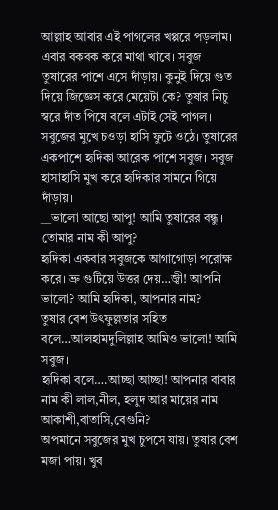আল্লাহ আবার এই পাগলের খপ্পরে পড়লাম। এবার বকবক করে মাথা খাবে। সবুজ তুষারের পাশে এসে দাঁড়ায়। কুনুই দিয়ে গুত দিয়ে জিজ্ঞেস করে মেয়েটা কে? তুষার নিচু স্বরে দাঁত পিষে বলে এটাই সেই পাগল। সবুজের মুখে চওড়া হাসি ফুটে ওঠে। তুষারের একপাশে হৃদিকা আরেক পাশে সবুজ। সবুজ হাসাহাসি মুখ করে হৃদিকার সামনে গিয়ে দাঁড়ায়।
__ভালো আছো আপু! আমি তুষারের বন্ধু। তোমার নাম কী আপু?
হৃদিকা একবার সবুজকে আগাগোড়া পরোক্ষ করে। ভ্রু গুটিয়ে উত্তর দেয়…জ্বী! আপনি ভালো? আমি হৃদিকা, আপনার নাম?
তুষার বেশ উৎফুল্লতার সহিত বলে…আলহামদুলিল্লাহ আমিও ভালো! আমি সবুজ।
হৃদিকা বলে….আচ্ছা আচ্ছা! আপনার বাবার নাম কী লাল,নীল, হলুদ আর মায়ের নাম আকাশী,বাতাসি,বেগুনি?
অপমানে সবুজের মুখ চুপসে যায়। তুষার বেশ মজা পায়। খুব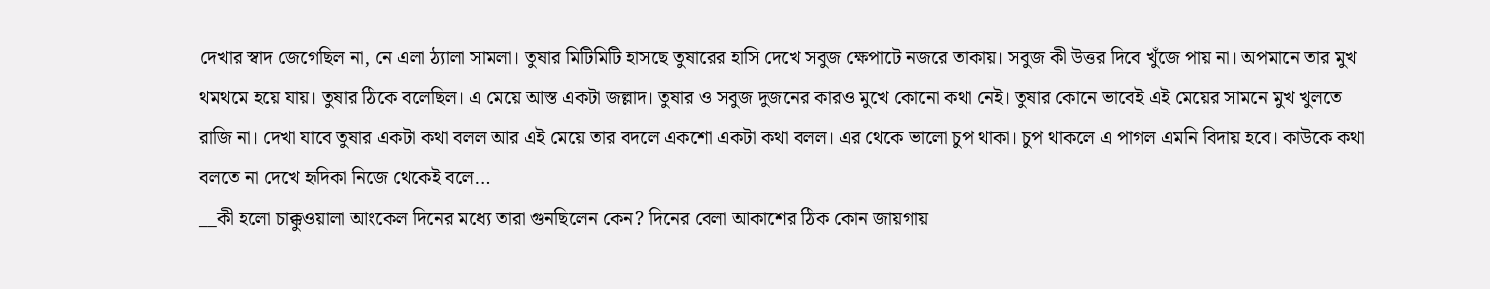দেখার স্বাদ জেগেছিল না, নে এলা ঠ্যালা সামলা। তুষার মিটিমিটি হাসছে তুষারের হাসি দেখে সবুজ ক্ষেপাটে নজরে তাকায়। সবুজ কী উত্তর দিবে খুঁজে পায় না। অপমানে তার মুখ থমথমে হয়ে যায়। তুষার ঠিকে বলেছিল। এ মেয়ে আস্ত একটা জল্লাদ। তুষার ও সবুজ দুজনের কারও মুখে কোনো কথা নেই। তুষার কোনে ভাবেই এই মেয়ের সামনে মুখ খুলতে রাজি না। দেখা যাবে তুষার একটা কথা বলল আর এই মেয়ে তার বদলে একশো একটা কথা বলল। এর থেকে ভালো চুপ থাকা। চুপ থাকলে এ পাগল এমনি বিদায় হবে। কাউকে কথা বলতে না দেখে হৃদিকা নিজে থেকেই বলে…
__কী হলো চাক্কুওয়ালা আংকেল দিনের মধ্যে তারা গুনছিলেন কেন? দিনের বেলা আকাশের ঠিক কোন জায়গায়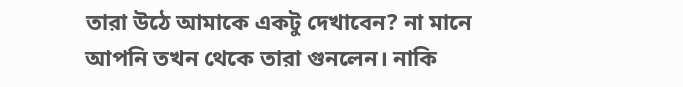তারা উঠে আমাকে একটু দেখাবেন? না মানে আপনি তখন থেকে তারা গুনলেন। নাকি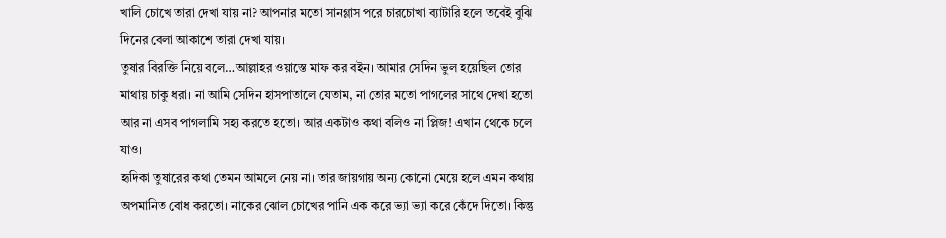খালি চোখে তারা দেখা যায় না? আপনার মতো সানগ্লাস পরে চারচোখা ব্যাটারি হলে তবেই বুঝি দিনের বেলা আকাশে তারা দেখা যায়।
তুষার বিরক্তি নিয়ে বলে…আল্লাহর ওয়াস্তে মাফ কর বইন। আমার সেদিন ভুল হয়েছিল তোর মাথায় চাকু ধরা। না আমি সেদিন হাসপাতালে যেতাম, না তোর মতো পাগলের সাথে দেখা হতো আর না এসব পাগলামি সহ্য করতে হতো। আর একটাও কথা বলিও না প্লিজ! এখান থেকে চলে যাও।
হৃদিকা তুষারের কথা তেমন আমলে নেয় না। তার জায়গায় অন্য কোনো মেয়ে হলে এমন কথায় অপমানিত বোধ করতো। নাকের ঝোল চোখের পানি এক করে ভ্যা ভ্যা করে কেঁদে দিতো। কিন্তু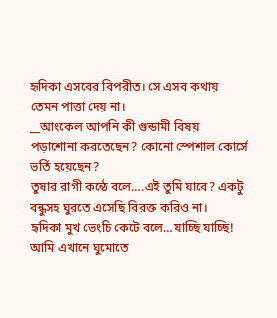হৃদিকা এসবের বিপরীত। সে এসব কথায় তেমন পাত্তা দেয় না।
__আংকেল আপনি কী গুন্ডামী বিষয় পড়াশোনা করতেছেন? কোনো স্পেশাল কোর্সে ভর্তি হয়েছেন?
তুষার রাগী কন্ঠে বলে….এই তুমি যাবে? একটু বন্ধুসহ ঘুরতে এসেছি বিরক্ত করিও না।
হৃদিকা মুখ ভেংচি কেটে বলে…যাচ্ছি যাচ্ছি! আমি এখানে ঘুমোতে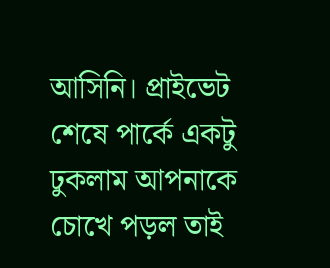আসিনি। প্রাইভেট শেষে পার্কে একটু ঢুকলাম আপনাকে চোখে পড়ল তাই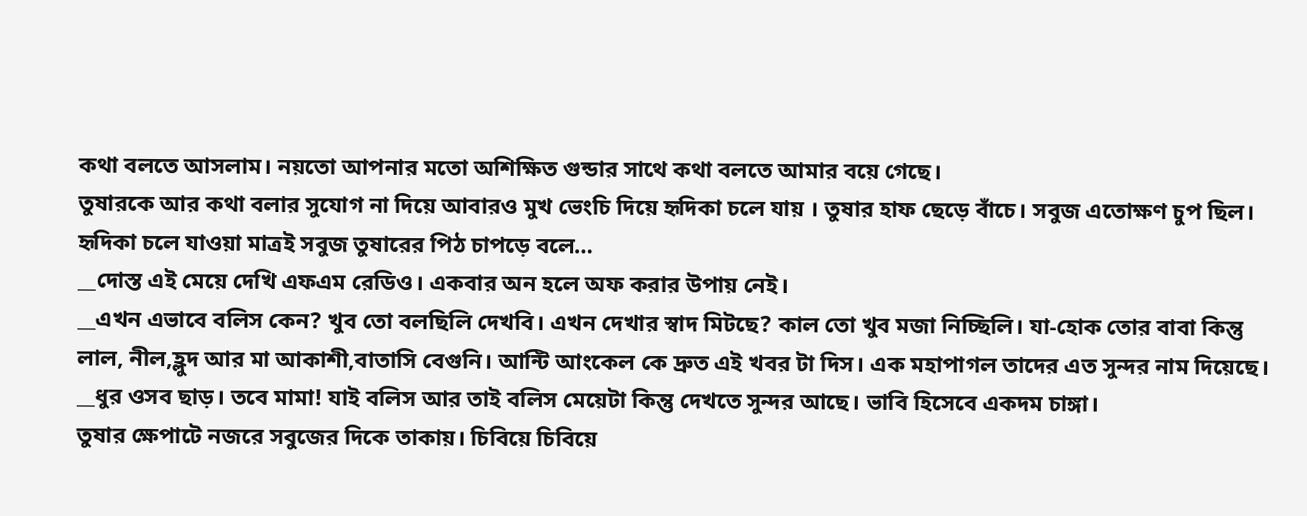কথা বলতে আসলাম। নয়তো আপনার মতো অশিক্ষিত গুন্ডার সাথে কথা বলতে আমার বয়ে গেছে।
তুষারকে আর কথা বলার সুযোগ না দিয়ে আবারও মুখ ভেংচি দিয়ে হৃদিকা চলে যায় । তুষার হাফ ছেড়ে বাঁচে। সবুজ এতোক্ষণ চুপ ছিল। হৃদিকা চলে যাওয়া মাত্রই সবুজ তুষারের পিঠ চাপড়ে বলে…
__দোস্ত এই মেয়ে দেখি এফএম রেডিও। একবার অন হলে অফ করার উপায় নেই।
__এখন এভাবে বলিস কেন? খুব তো বলছিলি দেখবি। এখন দেখার স্বাদ মিটছে? কাল তো খুব মজা নিচ্ছিলি। যা-হোক তোর বাবা কিন্তু লাল, নীল,হ্লুদ আর মা আকাশী,বাতাসি বেগুনি। আন্টি আংকেল কে দ্রুত এই খবর টা দিস। এক মহাপাগল তাদের এত সুন্দর নাম দিয়েছে।
__ধুর ওসব ছাড়। তবে মামা! যাই বলিস আর তাই বলিস মেয়েটা কিন্তু দেখতে সুন্দর আছে। ভাবি হিসেবে একদম চাঙ্গা।
তুষার ক্ষেপাটে নজরে সবুজের দিকে তাকায়। চিবিয়ে চিবিয়ে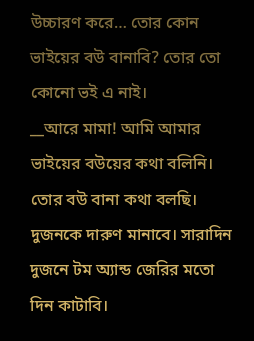উচ্চারণ করে… তোর কোন ভাইয়ের বউ বানাবি? তোর তো কোনো ভই এ নাই।
__আরে মামা! আমি আমার ভাইয়ের বউয়ের কথা বলিনি। তোর বউ বানা কথা বলছি। দুজনকে দারুণ মানাবে। সারাদিন দুজনে টম অ্যান্ড জেরির মতো দিন কাটাবি।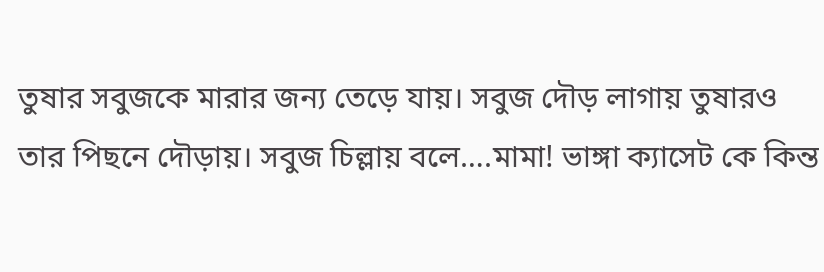তুষার সবুজকে মারার জন্য তেড়ে যায়। সবুজ দৌড় লাগায় তুষারও তার পিছনে দৌড়ায়। সবুজ চিল্লায় বলে….মামা! ভাঙ্গা ক্যাসেট কে কিন্ত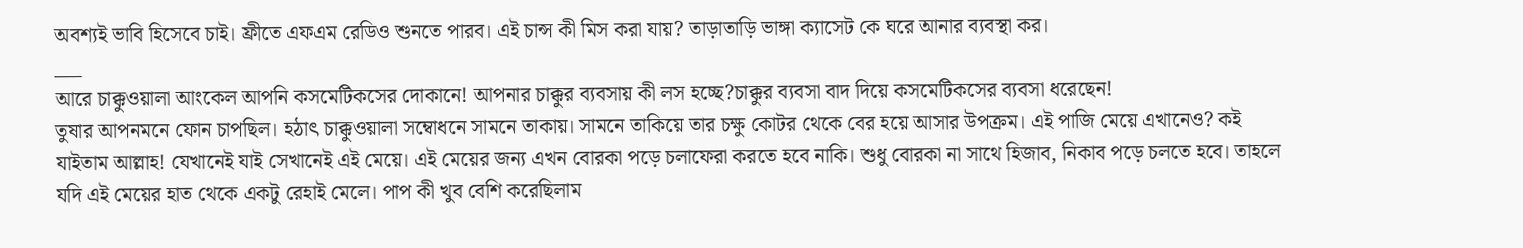অবশ্যই ভাবি হিসেবে চাই। ফ্রীতে এফএম রেডিও শুনতে পারব। এই চান্স কী মিস করা যায়? তাড়াতাড়ি ভাঙ্গা ক্যাসেট কে ঘরে আনার ব্যবস্থা কর।
___
আরে চাক্কুওয়ালা আংকেল আপনি কসমেটিকসের দোকানে! আপনার চাক্কুর ব্যবসায় কী লস হচ্ছে?চাক্কুর ব্যবসা বাদ দিয়ে কসমেটিকসের ব্যবসা ধরেছেন!
তুষার আপনমনে ফোন চাপছিল। হঠাৎ চাক্কুওয়ালা সম্বোধনে সামনে তাকায়। সামনে তাকিয়ে তার চক্ষু কোটর থেকে বের হয়ে আসার উপক্রম। এই পাজি মেয়ে এখানেও? কই যাইতাম আল্লাহ! যেখানেই যাই সেখানেই এই মেয়ে। এই মেয়ের জন্য এখন বোরকা পড়ে চলাফেরা করতে হবে নাকি। শুধু বোরকা না সাথে হিজাব, নিকাব পড়ে চলতে হবে। তাহলে যদি এই মেয়ের হাত থেকে একটু রেহাই মেলে। পাপ কী খুব বেশি করেছিলাম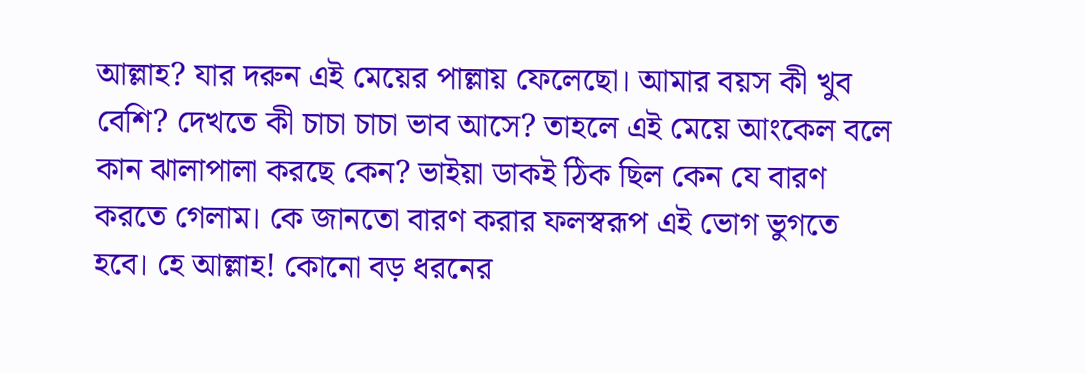আল্লাহ? যার দরুন এই মেয়ের পাল্লায় ফেলেছো। আমার বয়স কী খুব বেশি? দেখতে কী চাচা চাচা ভাব আসে? তাহলে এই মেয়ে আংকেল বলে কান ঝালাপালা করছে কেন? ভাইয়া ডাকই ঠিক ছিল কেন যে বারণ করতে গেলাম। কে জানতো বারণ করার ফলস্বরূপ এই ভোগ ভুগতে হবে। হে আল্লাহ! কোনো বড় ধরনের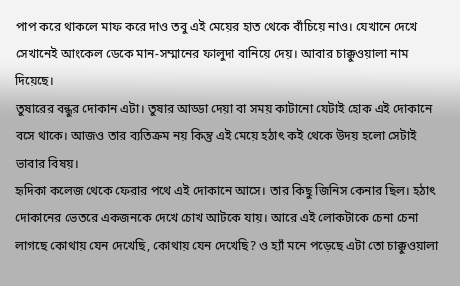পাপ করে থাকলে মাফ করে দাও তবু এই মেয়ের হাত থেকে বাঁচিয়ে নাও। যেখানে দেখে সেখানেই আংকেল ডেকে মান-সম্মানের ফালুদা বানিয়ে দেয়। আবার চাক্কুওয়ালা নাম দিয়েছে।
তুষারের বন্ধুর দোকান এটা। তুষার আড্ডা দেয়া বা সময় কাটানো যেটাই হোক এই দোকানে বসে থাকে। আজও তার ব্যতিক্রম নয় কিন্তু এই মেয়ে হঠাৎ কই থেকে উদয় হলো সেটাই ভাবার বিষয়।
হৃদিকা কলেজ থেকে ফেরার পথে এই দোকানে আসে। তার কিছু জিনিস কেনার ছিল। হঠাৎ দোকানের ভেতরে একজনকে দেখে চোখ আটকে যায়। আরে এই লোকটাকে চেনা চেনা লাগছে কোথায় যেন দেখেছি, কোথায় যেন দেখেছি? ও হ্যাঁ মনে পড়েছে এটা তো চাক্কুওয়ালা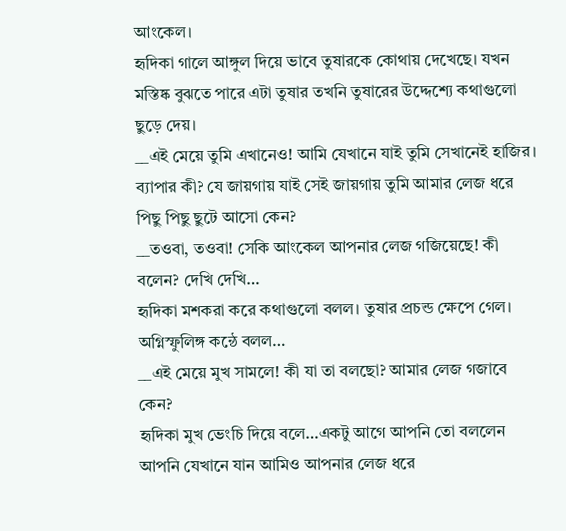আংকেল।
হৃদিকা গালে আঙ্গুল দিয়ে ভাবে তুষারকে কোথায় দেখেছে। যখন মস্তিষ্ক বুঝতে পারে এটা তুষার তখনি তুষারের উদ্দেশ্যে কথাগুলো ছুড়ে দেয়।
__এই মেয়ে তুমি এখানেও! আমি যেখানে যাই তুমি সেখানেই হাজির। ব্যাপার কী? যে জায়গায় যাই সেই জায়গায় তুমি আমার লেজ ধরে পিছু পিছু ছুটে আসো কেন?
__তওবা, তওবা! সেকি আংকেল আপনার লেজ গজিয়েছে! কী বলেন? দেখি দেখি…
হৃদিকা মশকরা করে কথাগুলো বলল। তুষার প্রচন্ড ক্ষেপে গেল। অগ্নিস্ফুলিঙ্গ কন্ঠে বলল…
__এই মেয়ে মুখ সামলে! কী যা তা বলছো? আমার লেজ গজাবে কেন?
হৃদিকা মুখ ভেংচি দিয়ে বলে…একটু আগে আপনি তো বললেন আপনি যেখানে যান আমিও আপনার লেজ ধরে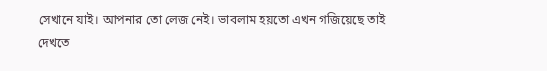সেখানে যাই। আপনার তো লেজ নেই। ভাবলাম হয়তো এখন গজিয়েছে তাই দেখতে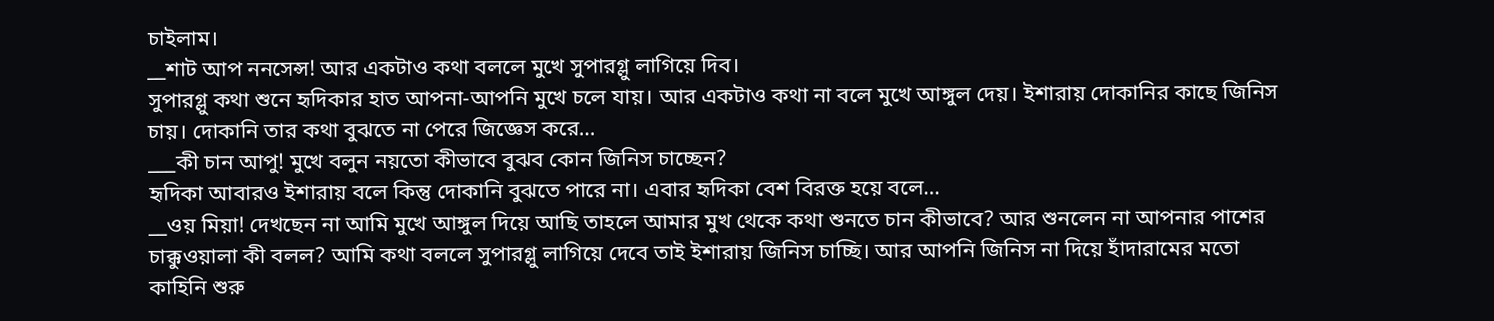চাইলাম।
__শাট আপ ননসেন্স! আর একটাও কথা বললে মুখে সুপারগ্লু লাগিয়ে দিব।
সুপারগ্লু কথা শুনে হৃদিকার হাত আপনা-আপনি মুখে চলে যায়। আর একটাও কথা না বলে মুখে আঙ্গুল দেয়। ইশারায় দোকানির কাছে জিনিস চায়। দোকানি তার কথা বুঝতে না পেরে জিজ্ঞেস করে…
___কী চান আপু! মুখে বলুন নয়তো কীভাবে বুঝব কোন জিনিস চাচ্ছেন?
হৃদিকা আবারও ইশারায় বলে কিন্তু দোকানি বুঝতে পারে না। এবার হৃদিকা বেশ বিরক্ত হয়ে বলে…
__ওয় মিয়া! দেখছেন না আমি মুখে আঙ্গুল দিয়ে আছি তাহলে আমার মুখ থেকে কথা শুনতে চান কীভাবে? আর শুনলেন না আপনার পাশের চাক্কুওয়ালা কী বলল? আমি কথা বললে সুপারগ্লু লাগিয়ে দেবে তাই ইশারায় জিনিস চাচ্ছি। আর আপনি জিনিস না দিয়ে হাঁদারামের মতো কাহিনি শুরু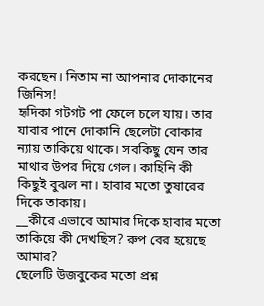করছেন। নিতাম না আপনার দোকানের জিনিস!
হৃদিকা গটগট পা ফেলে চলে যায়। তার যাবার পানে দোকানি ছেলেটা বোকার ন্যায় তাকিয়ে থাকে। সবকিছু যেন তার মাথার উপর দিয়ে গেল। কাহিনি কী কিছুই বুঝল না। হাবার মতো তুষারের দিকে তাকায়।
__কীরে এভাবে আমার দিকে হাবার মতো তাকিয়ে কী দেখছিস? রুপ বের হয়েছে আমার?
ছেলেটি উজবুকের মতো প্রশ্ন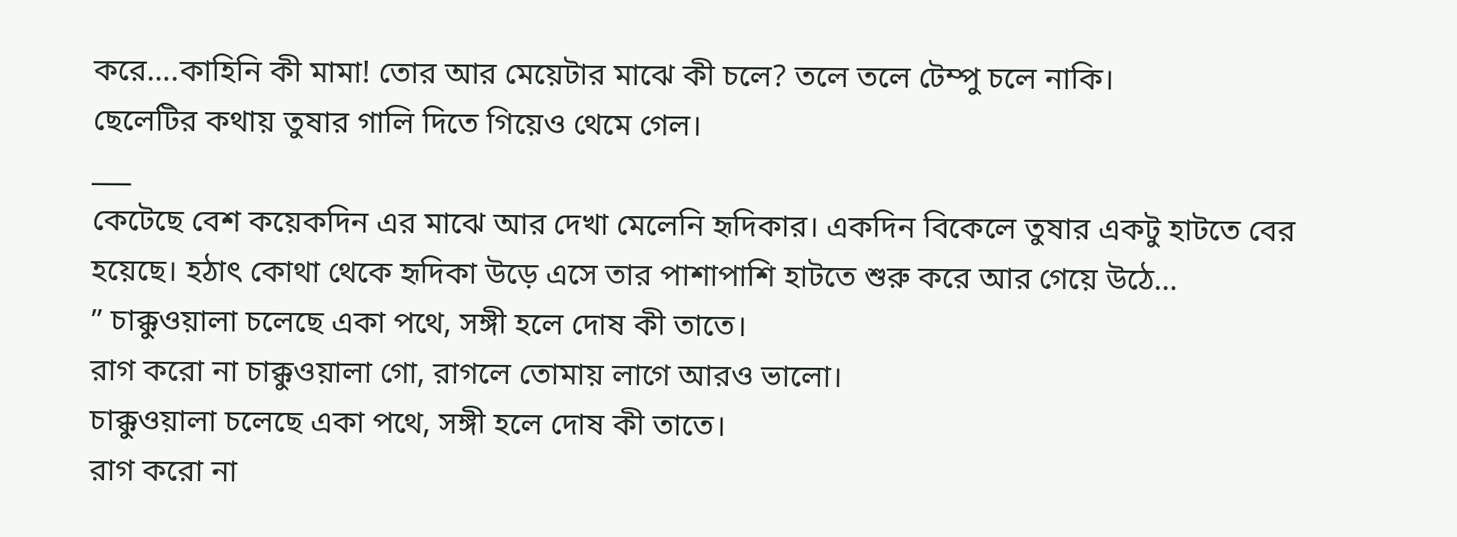করে….কাহিনি কী মামা! তোর আর মেয়েটার মাঝে কী চলে? তলে তলে টেম্পু চলে নাকি।
ছেলেটির কথায় তুষার গালি দিতে গিয়েও থেমে গেল।
___
কেটেছে বেশ কয়েকদিন এর মাঝে আর দেখা মেলেনি হৃদিকার। একদিন বিকেলে তুষার একটু হাটতে বের হয়েছে। হঠাৎ কোথা থেকে হৃদিকা উড়ে এসে তার পাশাপাশি হাটতে শুরু করে আর গেয়ে উঠে…
” চাক্কুওয়ালা চলেছে একা পথে, সঙ্গী হলে দোষ কী তাতে।
রাগ করো না চাক্কুওয়ালা গো, রাগলে তোমায় লাগে আরও ভালো।
চাক্কুওয়ালা চলেছে একা পথে, সঙ্গী হলে দোষ কী তাতে।
রাগ করো না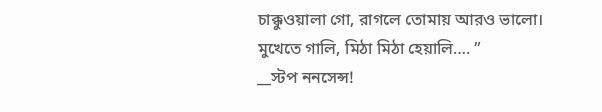চাক্কুওয়ালা গো, রাগলে তোমায় আরও ভালো।
মুখেতে গালি, মিঠা মিঠা হেয়ালি…. ”
__স্টপ ননসেন্স!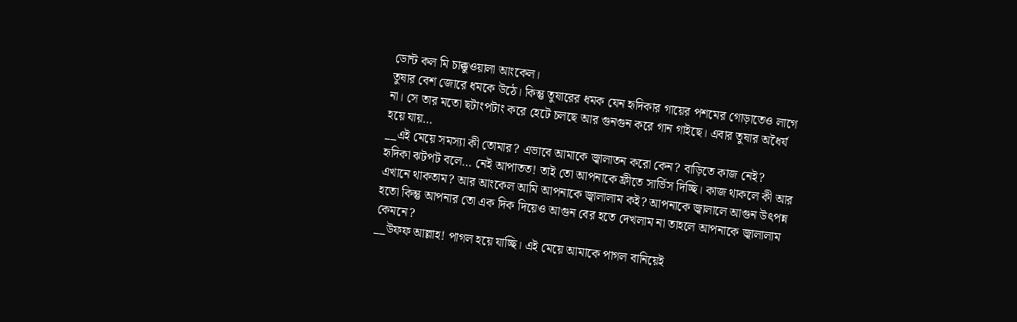ডোন্ট কল মি চাক্কুওয়ালা আংকেল।
তুষার বেশ জোরে ধমকে উঠে। কিন্তু তুষারের ধমক যেন হৃদিকার গায়ের পশমের গোড়াতেও লাগে না। সে তার মতো ছটাংপটাং করে হেটে চলছে আর গুনগুন করে গান গাইছে। এবার তুষার অধৈর্য হয়ে যায়…
__এই মেয়ে সমস্যা কী তোমার? এভাবে আমাকে জ্বালাতন করো কেন? বাড়িতে কাজ নেই?
হৃদিকা ঝটপট বলে… নেই আপাতত! তাই তো আপনাকে ফ্রীতে সার্ভিস দিচ্ছি। কাজ থাকলে কী আর এখানে থাকতাম? আর আংকেল আমি আপনাকে জ্বালালাম কই? আপনাকে জ্বালালে আগুন উৎপন্ন হতো কিন্তু আপনার তো এক দিক দিয়েও আগুন বের হতে দেখলাম না তাহলে আপনাকে জ্বালালাম কেমনে?
__উফফ আল্লাহ! পাগল হয়ে যাচ্ছি। এই মেয়ে আমাকে পাগল বানিয়েই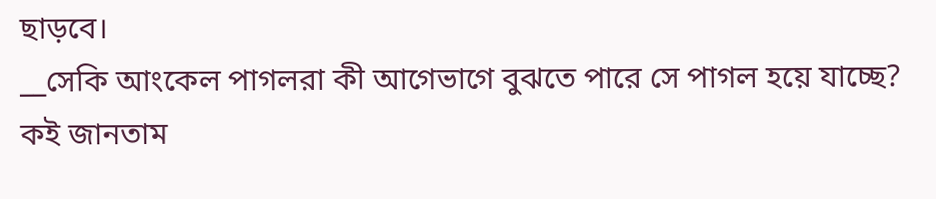ছাড়বে।
__সেকি আংকেল পাগলরা কী আগেভাগে বুঝতে পারে সে পাগল হয়ে যাচ্ছে? কই জানতাম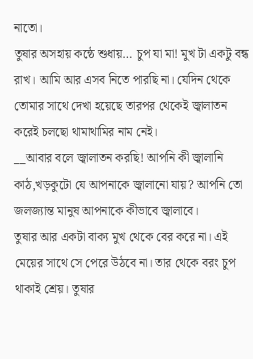নাতো।
তুষার অসহায় কন্ঠে শুধায়… চুপ যা মা! মুখ টা একটু বন্ধ রাখ। আমি আর এসব নিতে পারছি না। যেদিন থেকে তোমার সাথে দেখা হয়েছে তারপর থেকেই জ্বালাতন করেই চলছো থামাথামির নাম নেই।
__আবার বলে জ্বালাতন করছি! আপনি কী জ্বালানি কাঠ,খড়কুটো যে আপনাকে জ্বালানো যায়? আপনি তো জলজ্যান্ত মানুষ আপনাকে কীভাবে জ্বালাবে।
তুষার আর একটা বাক্য মুখ থেকে বের করে না। এই মেয়ের সাথে সে পেরে উঠবে না। তার থেকে বরং চুপ থাকাই শ্রেয়। তুষার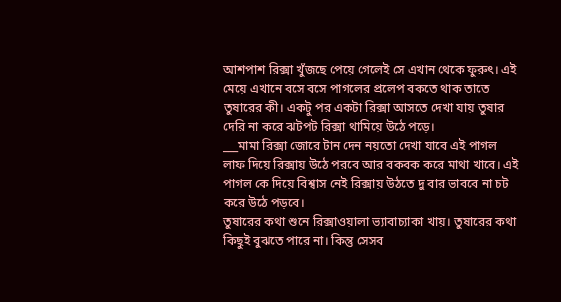আশপাশ রিক্সা খুঁজছে পেয়ে গেলেই সে এখান থেকে ফুরুৎ। এই মেয়ে এখানে বসে বসে পাগলের প্রলেপ বকতে থাক তাতে তুষারের কী। একটু পর একটা রিক্সা আসতে দেখা যায় তুষার দেরি না করে ঝটপট রিক্সা থামিয়ে উঠে পড়ে।
___মামা রিক্সা জোরে টান দেন নয়তো দেখা যাবে এই পাগল লাফ দিয়ে রিক্সায় উঠে পরবে আর বকবক করে মাথা খাবে। এই পাগল কে দিয়ে বিশ্বাস নেই রিক্সায় উঠতে দু বার ভাববে না চট করে উঠে পড়বে।
তুষারের কথা শুনে রিক্সাওয়ালা ভ্যাবাচ্যাকা খায়। তুষারের কথা কিছুই বুঝতে পারে না। কিন্তু সেসব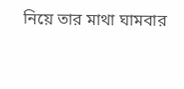নিয়ে তার মাথা ঘামবার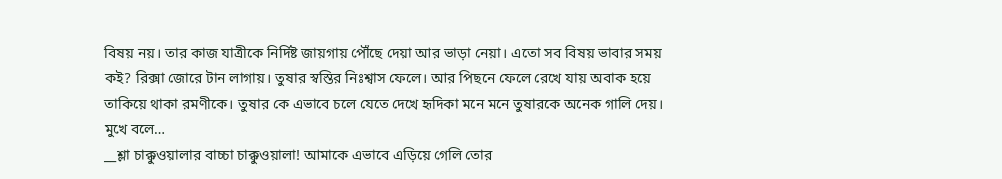বিষয় নয়। তার কাজ যাত্রীকে নির্দিষ্ট জায়গায় পৌঁছে দেয়া আর ভাড়া নেয়া। এতো সব বিষয় ভাবার সময় কই? রিক্সা জোরে টান লাগায়। তুষার স্বস্তির নিঃশ্বাস ফেলে। আর পিছনে ফেলে রেখে যায় অবাক হয়ে তাকিয়ে থাকা রমণীকে। তুষার কে এভাবে চলে যেতে দেখে হৃদিকা মনে মনে তুষারকে অনেক গালি দেয়। মুখে বলে…
__শ্লা চাক্কুওয়ালার বাচ্চা চাক্কুওয়ালা! আমাকে এভাবে এড়িয়ে গেলি তোর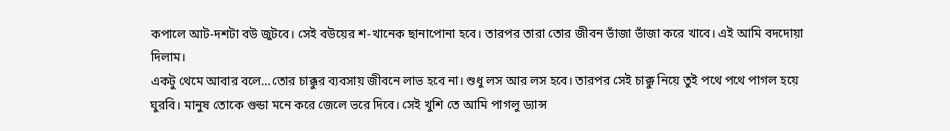কপালে আট-দশটা বউ জুটবে। সেই বউয়ের শ-খানেক ছানাপোনা হবে। তারপর তারা তোর জীবন ভাঁজা ভাঁজা করে খাবে। এই আমি বদদোয়া দিলাম।
একটু থেমে আবার বলে…তোর চাক্কুর ব্যবসায় জীবনে লাভ হবে না। শুধু লস আর লস হবে। তারপর সেই চাক্কু নিয়ে তুই পথে পথে পাগল হয়ে ঘুরবি। মানুষ তোকে গুন্ডা মনে করে জেলে ভরে দিবে। সেই খুশি তে আমি পাগলু ড্যান্স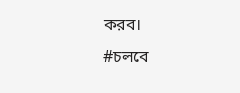করব।
#চলবে